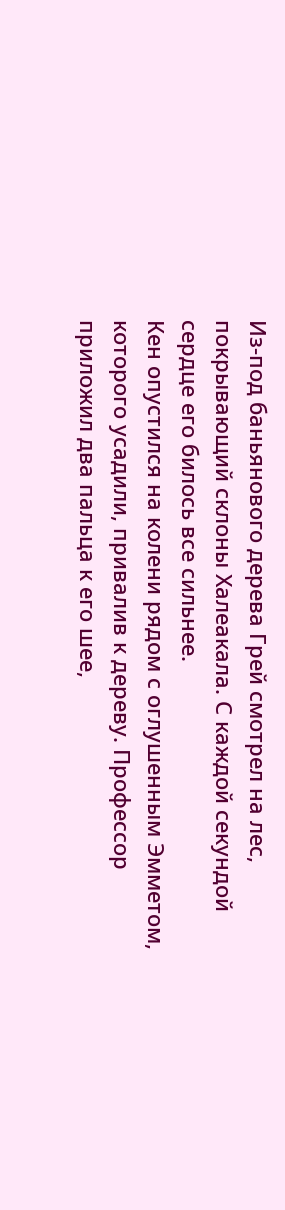Из-под баньянового дерева Грей смотрел на лес, покрывающий склоны Халеакала. С каждой секундой сердце его билось все сильнее.
Кен опустился на колени рядом с оглушенным Эмметом, которого усадили, привалив к дереву. Профессор приложил два пальца к его шее,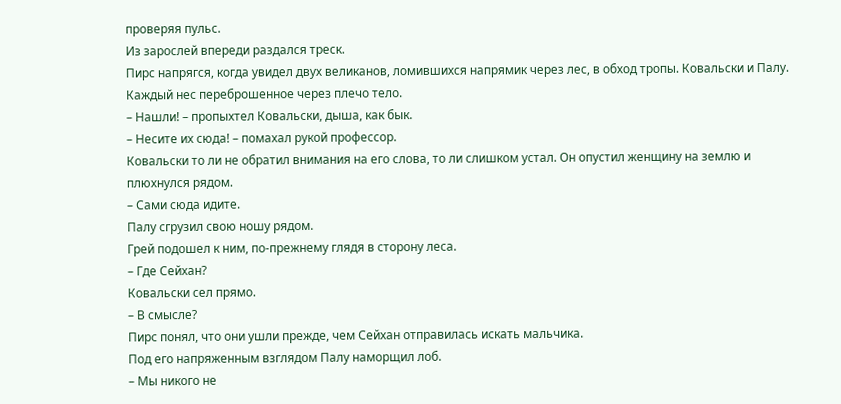проверяя пульс.
Из зарослей впереди раздался треск.
Пирс напрягся, когда увидел двух великанов, ломившихся напрямик через лес, в обход тропы. Ковальски и Палу.
Каждый нес переброшенное через плечо тело.
– Нашли! – пропыхтел Ковальски, дыша, как бык.
– Несите их сюда! – помахал рукой профессор.
Ковальски то ли не обратил внимания на его слова, то ли слишком устал. Он опустил женщину на землю и плюхнулся рядом.
– Сами сюда идите.
Палу сгрузил свою ношу рядом.
Грей подошел к ним, по-прежнему глядя в сторону леса.
– Где Сейхан?
Ковальски сел прямо.
– В смысле?
Пирс понял, что они ушли прежде, чем Сейхан отправилась искать мальчика.
Под его напряженным взглядом Палу наморщил лоб.
– Мы никого не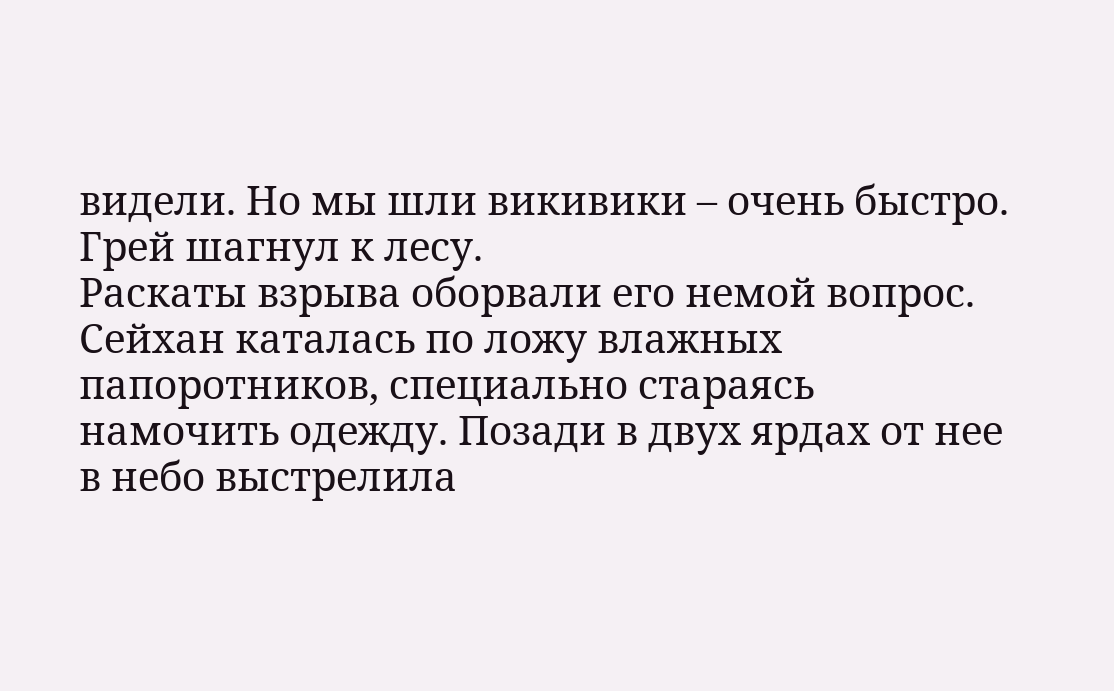видели. Но мы шли викивики – очень быстро.
Грей шагнул к лесу.
Раскаты взрыва оборвали его немой вопрос.
Сейхан каталась по ложу влажных папоротников, специально стараясь намочить одежду. Позади в двух ярдах от нее в небо выстрелила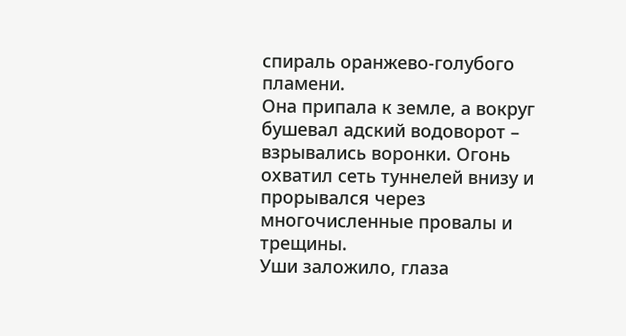спираль оранжево-голубого пламени.
Она припала к земле, а вокруг бушевал адский водоворот – взрывались воронки. Огонь охватил сеть туннелей внизу и прорывался через многочисленные провалы и трещины.
Уши заложило, глаза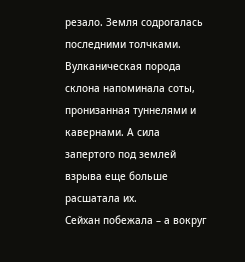резало. Земля содрогалась последними толчками. Вулканическая порода склона напоминала соты, пронизанная туннелями и кавернами. А сила запертого под землей взрыва еще больше расшатала их.
Сейхан побежала – а вокруг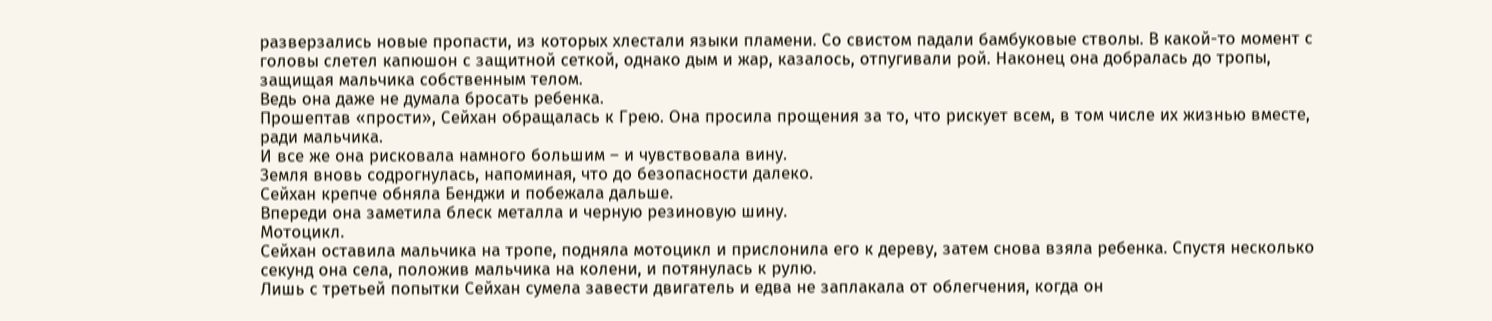разверзались новые пропасти, из которых хлестали языки пламени. Со свистом падали бамбуковые стволы. В какой-то момент с головы слетел капюшон с защитной сеткой, однако дым и жар, казалось, отпугивали рой. Наконец она добралась до тропы, защищая мальчика собственным телом.
Ведь она даже не думала бросать ребенка.
Прошептав «прости», Сейхан обращалась к Грею. Она просила прощения за то, что рискует всем, в том числе их жизнью вместе, ради мальчика.
И все же она рисковала намного большим – и чувствовала вину.
Земля вновь содрогнулась, напоминая, что до безопасности далеко.
Сейхан крепче обняла Бенджи и побежала дальше.
Впереди она заметила блеск металла и черную резиновую шину.
Мотоцикл.
Сейхан оставила мальчика на тропе, подняла мотоцикл и прислонила его к дереву, затем снова взяла ребенка. Спустя несколько секунд она села, положив мальчика на колени, и потянулась к рулю.
Лишь с третьей попытки Сейхан сумела завести двигатель и едва не заплакала от облегчения, когда он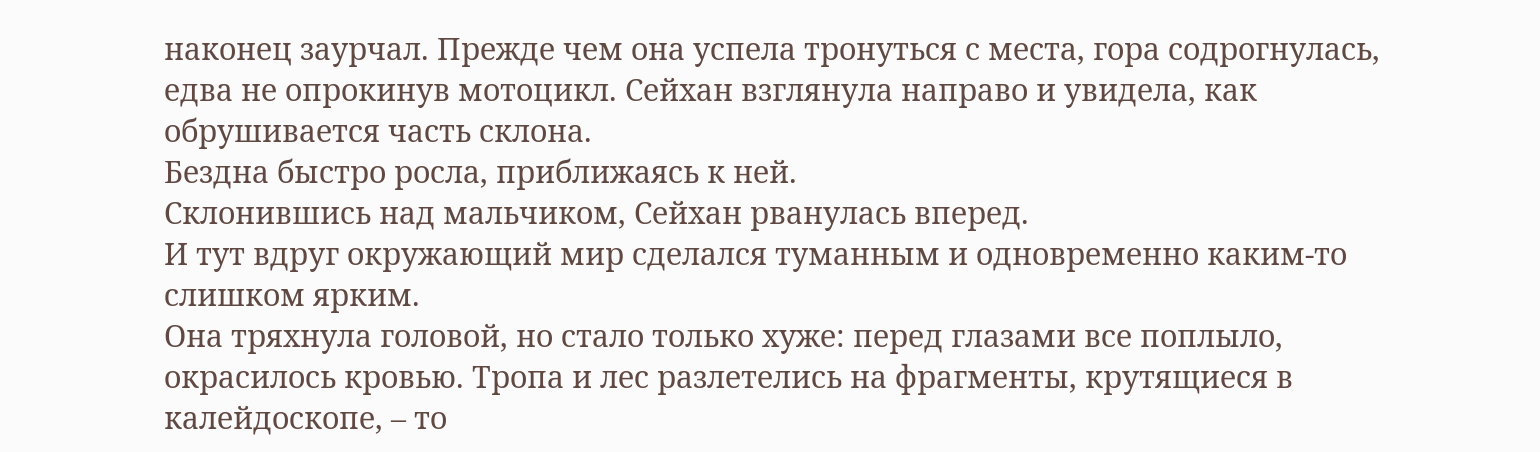наконец заурчал. Прежде чем она успела тронуться с места, гора содрогнулась, едва не опрокинув мотоцикл. Сейхан взглянула направо и увидела, как обрушивается часть склона.
Бездна быстро росла, приближаясь к ней.
Склонившись над мальчиком, Сейхан рванулась вперед.
И тут вдруг окружающий мир сделался туманным и одновременно каким-то слишком ярким.
Она тряхнула головой, но стало только хуже: перед глазами все поплыло, окрасилось кровью. Тропа и лес разлетелись на фрагменты, крутящиеся в калейдоскопе, – то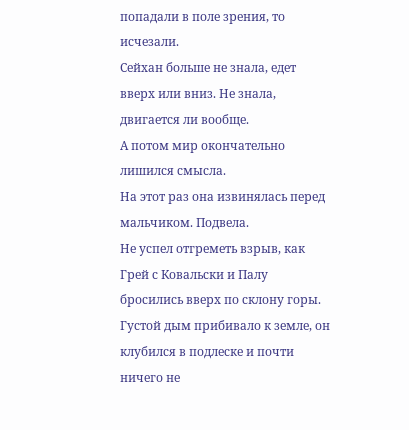попадали в поле зрения, то исчезали.
Сейхан больше не знала, едет вверх или вниз. Не знала, двигается ли вообще.
А потом мир окончательно лишился смысла.
На этот раз она извинялась перед мальчиком. Подвела.
Не успел отгреметь взрыв, как Грей с Ковальски и Палу бросились вверх по склону горы. Густой дым прибивало к земле, он клубился в подлеске и почти ничего не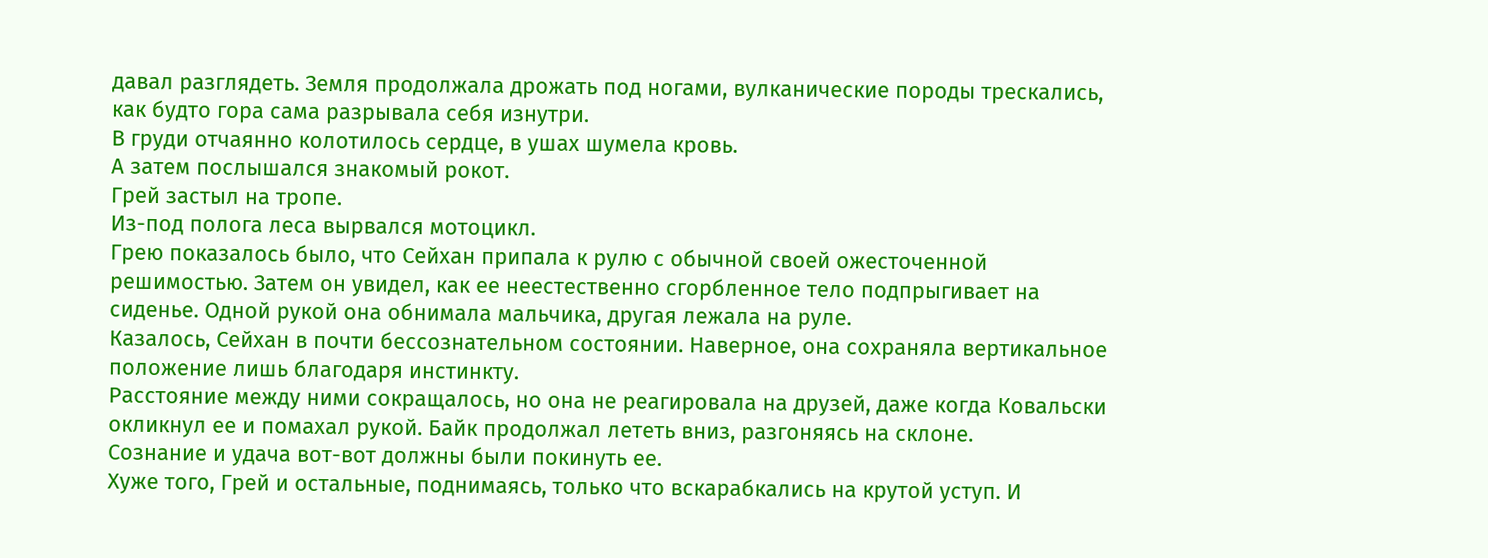давал разглядеть. Земля продолжала дрожать под ногами, вулканические породы трескались, как будто гора сама разрывала себя изнутри.
В груди отчаянно колотилось сердце, в ушах шумела кровь.
А затем послышался знакомый рокот.
Грей застыл на тропе.
Из-под полога леса вырвался мотоцикл.
Грею показалось было, что Сейхан припала к рулю с обычной своей ожесточенной решимостью. Затем он увидел, как ее неестественно сгорбленное тело подпрыгивает на сиденье. Одной рукой она обнимала мальчика, другая лежала на руле.
Казалось, Сейхан в почти бессознательном состоянии. Наверное, она сохраняла вертикальное положение лишь благодаря инстинкту.
Расстояние между ними сокращалось, но она не реагировала на друзей, даже когда Ковальски окликнул ее и помахал рукой. Байк продолжал лететь вниз, разгоняясь на склоне.
Сознание и удача вот-вот должны были покинуть ее.
Хуже того, Грей и остальные, поднимаясь, только что вскарабкались на крутой уступ. И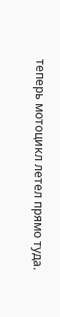теперь мотоцикл летел прямо туда.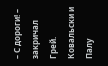– С дороги! – закричал Грей.
Ковальски и Палу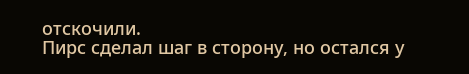отскочили.
Пирс сделал шаг в сторону, но остался у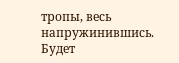тропы, весь напружинившись. Будет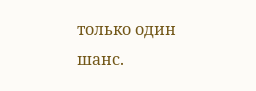только один шанс.